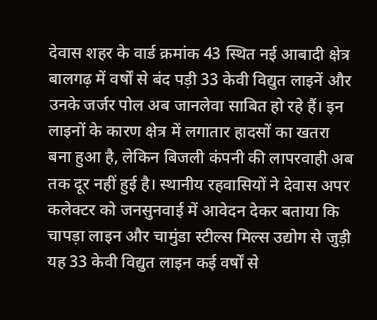देवास शहर के वार्ड क्रमांक 43 स्थित नई आबादी क्षेत्र बालगढ़ में वर्षों से बंद पड़ी 33 केवी विद्युत लाइनें और उनके जर्जर पोल अब जानलेवा साबित हो रहे हैं। इन लाइनों के कारण क्षेत्र में लगातार हादसों का खतरा बना हुआ है, लेकिन बिजली कंपनी की लापरवाही अब तक दूर नहीं हुई है। स्थानीय रहवासियों ने देवास अपर कलेक्टर को जनसुनवाई में आवेदन देकर बताया कि चापड़ा लाइन और चामुंडा स्टील्स मिल्स उद्योग से जुड़ी यह 33 केवी विद्युत लाइन कई वर्षों से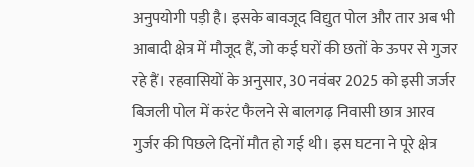अनुपयोगी पड़ी है। इसके बावजूद विद्युत पोल और तार अब भी आबादी क्षेत्र में मौजूद हैं, जो कई घरों की छतों के ऊपर से गुजर रहे हैं। रहवासियों के अनुसार, 30 नवंबर 2025 को इसी जर्जर बिजली पोल में करंट फैलने से बालगढ़ निवासी छात्र आरव गुर्जर की पिछले दिनों मौत हो गई थी। इस घटना ने पूरे क्षेत्र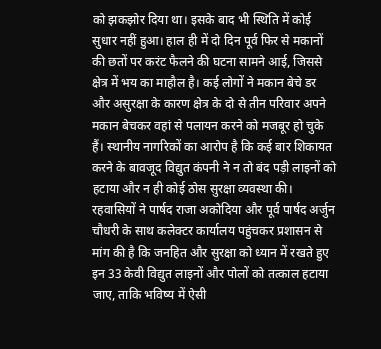को झकझोर दिया था। इसके बाद भी स्थिति में कोई सुधार नहीं हुआ। हाल ही में दो दिन पूर्व फिर से मकानों की छतों पर करंट फैलने की घटना सामने आई, जिससे क्षेत्र में भय का माहौल है। कई लोगों ने मकान बेचे डर और असुरक्षा के कारण क्षेत्र के दो से तीन परिवार अपने मकान बेचकर वहां से पलायन करने को मजबूर हो चुके हैं। स्थानीय नागरिकों का आरोप है कि कई बार शिकायत करने के बावजूद विद्युत कंपनी ने न तो बंद पड़ी लाइनों को हटाया और न ही कोई ठोस सुरक्षा व्यवस्था की। रहवासियों ने पार्षद राजा अकोदिया और पूर्व पार्षद अर्जुन चौधरी के साथ कलेक्टर कार्यालय पहुंचकर प्रशासन से मांग की है कि जनहित और सुरक्षा को ध्यान में रखते हुए इन 33 केवी विद्युत लाइनों और पोलों को तत्काल हटाया जाए, ताकि भविष्य में ऐसी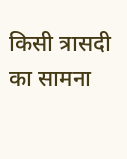किसी त्रासदी का सामना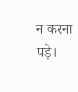न करना पड़े।